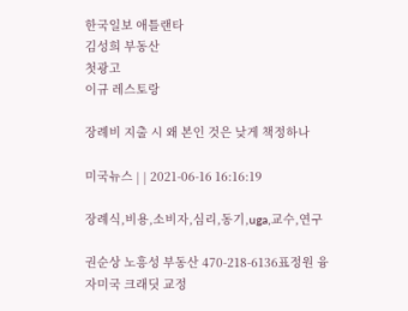한국일보 애틀랜타
김성희 부동산
첫광고
이규 레스토랑

장례비 지출 시 왜 본인 것은 낮게 책정하나

미국뉴스 | | 2021-06-16 16:16:19

장례식,비용,소비자,심리,동기,uga,교수,연구

권순상 노흥성 부동산 470-218-6136표정원 융자미국 크래딧 교정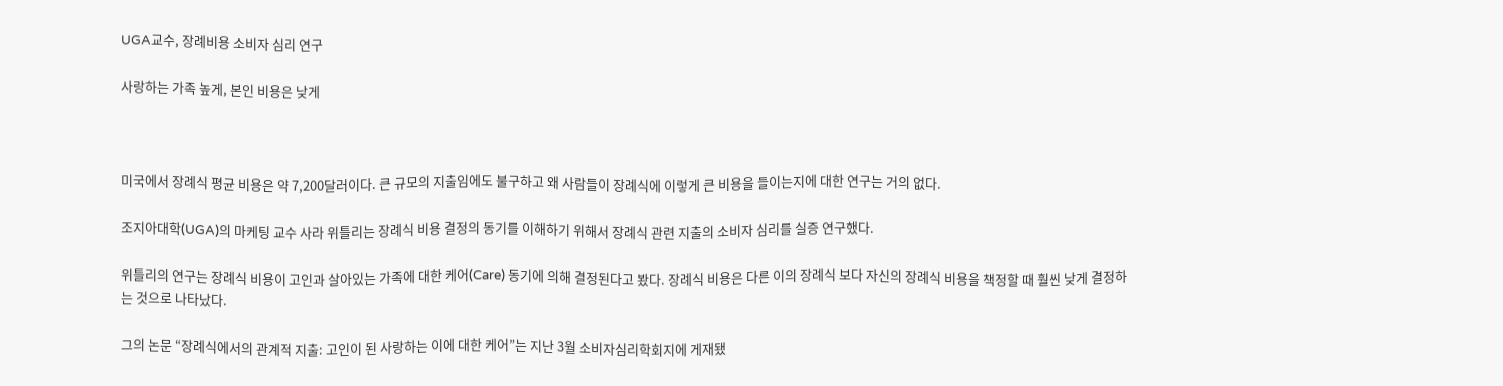UGA교수, 장례비용 소비자 심리 연구

사랑하는 가족 높게, 본인 비용은 낮게



미국에서 장례식 평균 비용은 약 7,200달러이다. 큰 규모의 지출임에도 불구하고 왜 사람들이 장례식에 이렇게 큰 비용을 들이는지에 대한 연구는 거의 없다.

조지아대학(UGA)의 마케팅 교수 사라 위틀리는 장례식 비용 결정의 동기를 이해하기 위해서 장례식 관련 지출의 소비자 심리를 실증 연구했다.

위틀리의 연구는 장례식 비용이 고인과 살아있는 가족에 대한 케어(Care) 동기에 의해 결정된다고 봤다. 장례식 비용은 다른 이의 장례식 보다 자신의 장례식 비용을 책정할 때 훨씬 낮게 결정하는 것으로 나타났다.

그의 논문 “장례식에서의 관계적 지출: 고인이 된 사랑하는 이에 대한 케어”는 지난 3월 소비자심리학회지에 게재됐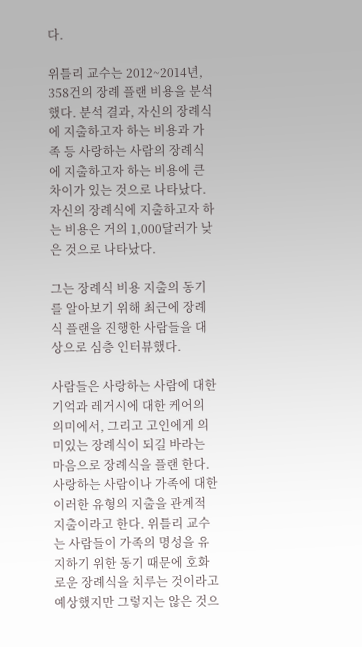다.

위틀리 교수는 2012~2014년, 358건의 장례 플랜 비용을 분석했다. 분석 결과, 자신의 장례식에 지출하고자 하는 비용과 가족 등 사랑하는 사람의 장례식에 지출하고자 하는 비용에 큰 차이가 있는 것으로 나타났다. 자신의 장례식에 지출하고자 하는 비용은 거의 1,000달러가 낮은 것으로 나타났다.

그는 장례식 비용 지출의 동기를 알아보기 위해 최근에 장례식 플랜을 진행한 사람들을 대상으로 심층 인터뷰했다.

사람들은 사랑하는 사람에 대한 기억과 레거시에 대한 케어의 의미에서, 그리고 고인에게 의미있는 장례식이 되길 바라는 마음으로 장례식을 플랜 한다. 사랑하는 사람이나 가족에 대한 이러한 유형의 지출을 관계적 지출이라고 한다. 위틀리 교수는 사람들이 가족의 명성을 유지하기 위한 동기 때문에 호화로운 장례식을 치루는 것이라고 예상했지만 그렇지는 않은 것으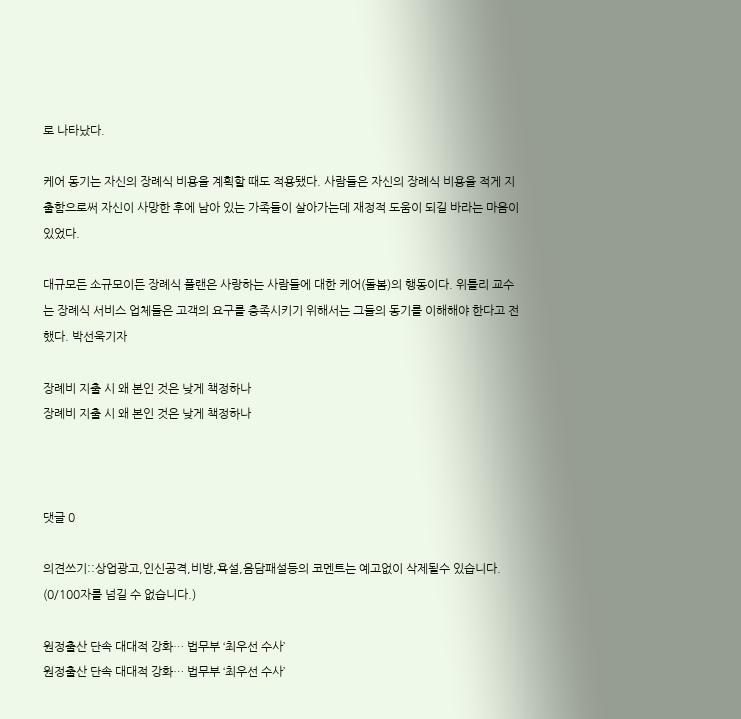로 나타났다.

케어 동기는 자신의 장례식 비용을 계획할 때도 적용됐다. 사람들은 자신의 장례식 비용을 적게 지출함으로써 자신이 사망한 후에 남아 있는 가족들이 살아가는데 재정적 도움이 되길 바라는 마음이 있었다.

대규모든 소규모이든 장례식 플랜은 사랑하는 사람들에 대한 케어(돌봄)의 행동이다. 위틀리 교수는 장례식 서비스 업체들은 고객의 요구를 충족시키기 위해서는 그들의 동기를 이해해야 한다고 전했다. 박선욱기자

장례비 지출 시 왜 본인 것은 낮게 책정하나
장례비 지출 시 왜 본인 것은 낮게 책정하나



댓글 0

의견쓰기::상업광고,인신공격,비방,욕설,음담패설등의 코멘트는 예고없이 삭제될수 있습니다. (0/100자를 넘길 수 없습니다.)

원정출산 단속 대대적 강화… 법무부 ‘최우선 수사’
원정출산 단속 대대적 강화… 법무부 ‘최우선 수사’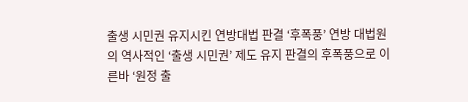출생 시민권 유지시킨 연방대법 판결 ‘후폭풍’ 연방 대법원의 역사적인 ‘출생 시민권’ 제도 유지 판결의 후폭풍으로 이른바 ‘원정 출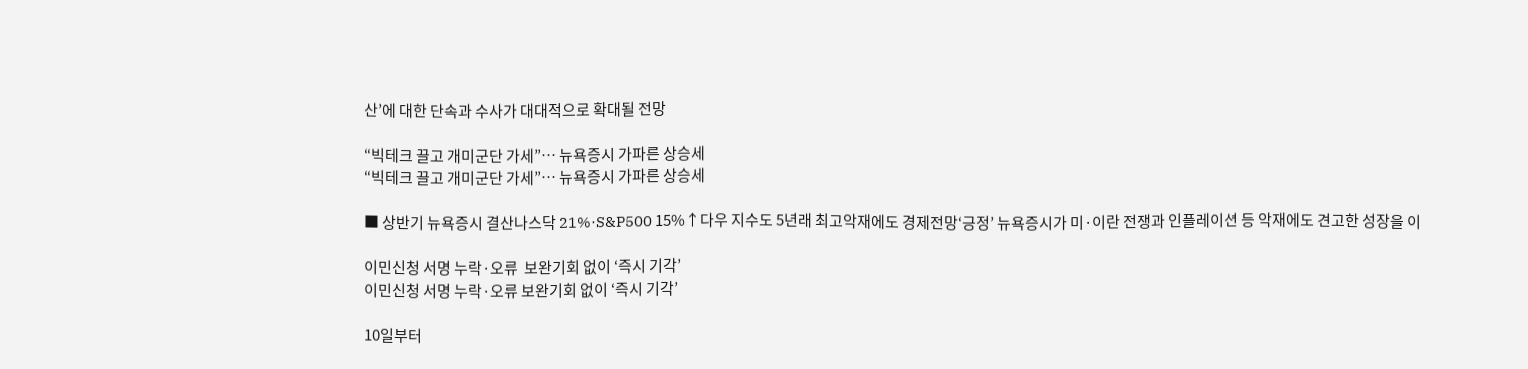산’에 대한 단속과 수사가 대대적으로 확대될 전망

“빅테크 끌고 개미군단 가세”… 뉴욕증시 가파른 상승세
“빅테크 끌고 개미군단 가세”… 뉴욕증시 가파른 상승세

■ 상반기 뉴욕증시 결산나스닥 21%·S&P500 15%↑다우 지수도 5년래 최고악재에도 경제전망‘긍정’ 뉴욕증시가 미·이란 전쟁과 인플레이션 등 악재에도 견고한 성장을 이

이민신청 서명 누락·오류  보완기회 없이 ‘즉시 기각’
이민신청 서명 누락·오류 보완기회 없이 ‘즉시 기각’

10일부터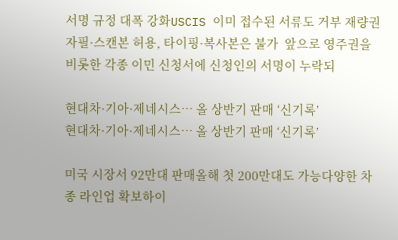서명 규정 대폭 강화USCIS 이미 접수된 서류도 거부 재량권자필·스캔본 허용, 타이핑·복사본은 불가  앞으로 영주권을 비롯한 각종 이민 신청서에 신청인의 서명이 누락되

현대차·기아·제네시스… 올 상반기 판매 ‘신기록’
현대차·기아·제네시스… 올 상반기 판매 ‘신기록’

미국 시장서 92만대 판매올해 첫 200만대도 가능다양한 차종 라인업 확보하이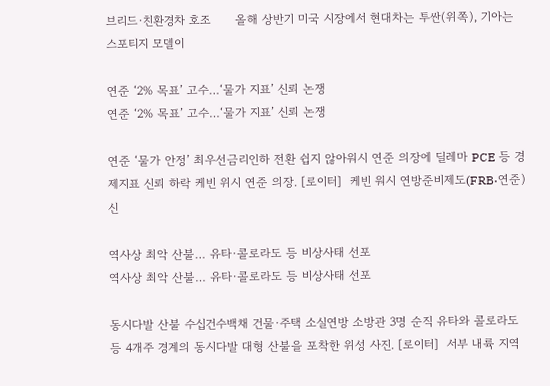브리드·친환경차 호조      올해 상반기 미국 시장에서 현대차는 투싼(위쪽), 기아는 스포티지 모델이

연준 ‘2% 목표’ 고수…‘물가 지표’ 신뢰 논쟁
연준 ‘2% 목표’ 고수…‘물가 지표’ 신뢰 논쟁

연준 ‘물가 안정’ 최우선금리인하 전환 쉽지 않아워시 연준 의장에 딜레마 PCE 등 경제지표 신뢰 하락 케빈 위시 연준 의장. [로이터]  케빈 워시 연방준비제도(FRB·연준) 신

역사상 최악 산불… 유타·콜로라도 등 비상사태 선포
역사상 최악 산불… 유타·콜로라도 등 비상사태 선포

동시다발 산불 수십건수백채 건물·주택 소실연방 소방관 3명 순직 유타와 콜로라도 등 4개주 경계의 동시다발 대형 산불을 포착한 위성 사진. [로이터]  서부 내륙 지역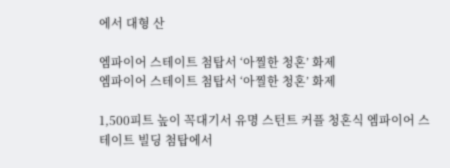에서 대형 산

엠파이어 스테이트 첨탑서 ‘아찔한 청혼’ 화제
엠파이어 스테이트 첨탑서 ‘아찔한 청혼’ 화제

1,500피트 높이 꼭대기서 유명 스턴트 커플 청혼식 엠파이어 스테이트 빌딩 첨탑에서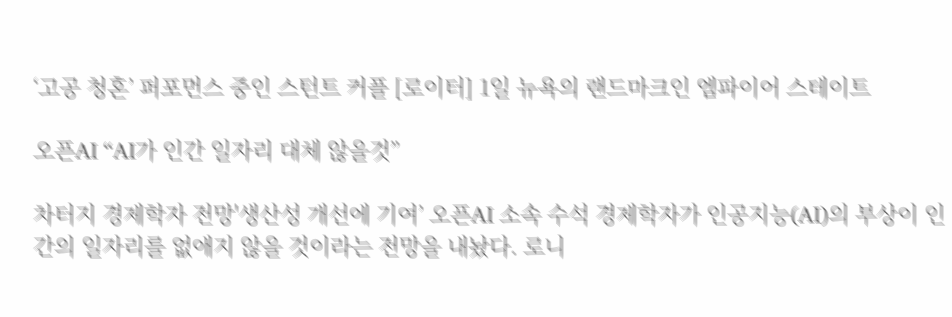‘고공 청혼’ 퍼포먼스 중인 스턴트 커플 [로이터] 1일 뉴욕의 랜드마크인 엠파이어 스테이트

오픈AI “AI가 인간 일자리 대체 않을것”

차터지 경제학자 전망'생산성 개선에 기여’ 오픈AI 소속 수석 경제학자가 인공지능(AI)의 부상이 인간의 일자리를 없애지 않을 것이라는 전망을 내놨다. 로니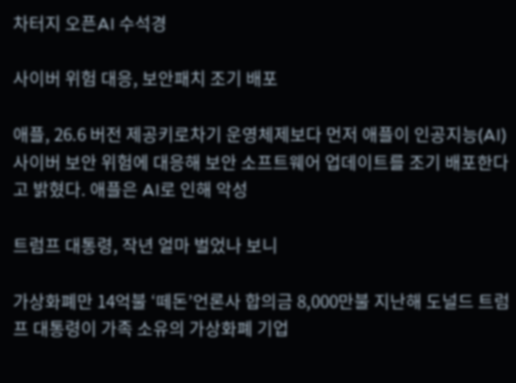차터지 오픈AI 수석경

사이버 위험 대응, 보안패치 조기 배포

애플, 26.6 버전 제공키로차기 운영체제보다 먼저 애플이 인공지능(AI) 사이버 보안 위험에 대응해 보안 소프트웨어 업데이트를 조기 배포한다고 밝혔다. 애플은 AI로 인해 악성

트럼프 대통령, 작년 얼마 벌었나 보니

가상화폐만 14억불 ‘떼돈’언론사 합의금 8,000만불 지난해 도널드 트럼프 대통령이 가족 소유의 가상화폐 기업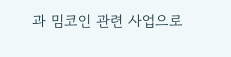과 밈코인 관련 사업으로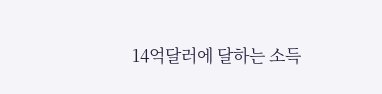14억달러에 달하는 소득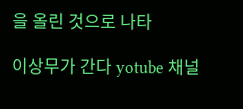을 올린 것으로 나타

이상무가 간다 yotube 채널